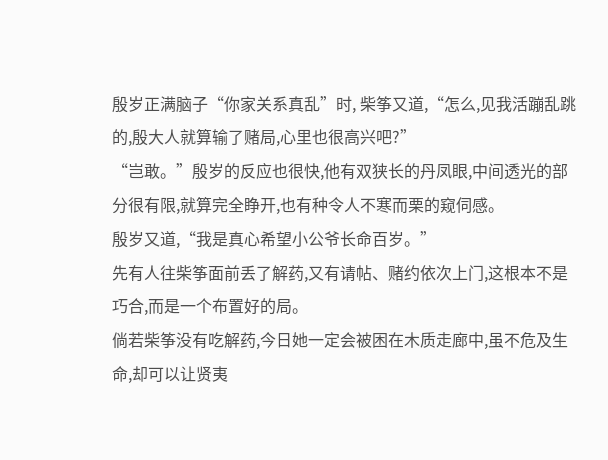殷岁正满脑子“你家关系真乱”时, 柴筝又道,“怎么,见我活蹦乱跳的,殷大人就算输了赌局,心里也很高兴吧?”
“岂敢。”殷岁的反应也很快,他有双狭长的丹凤眼,中间透光的部分很有限,就算完全睁开,也有种令人不寒而栗的窥伺感。
殷岁又道,“我是真心希望小公爷长命百岁。”
先有人往柴筝面前丢了解药,又有请帖、赌约依次上门,这根本不是巧合,而是一个布置好的局。
倘若柴筝没有吃解药,今日她一定会被困在木质走廊中,虽不危及生命,却可以让贤夷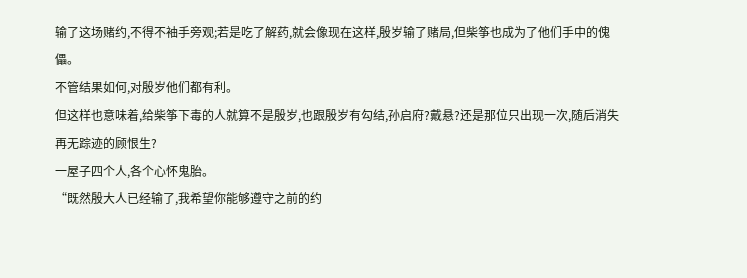输了这场赌约,不得不袖手旁观;若是吃了解药,就会像现在这样,殷岁输了赌局,但柴筝也成为了他们手中的傀儡。
不管结果如何,对殷岁他们都有利。
但这样也意味着,给柴筝下毒的人就算不是殷岁,也跟殷岁有勾结,孙启府?戴悬?还是那位只出现一次,随后消失再无踪迹的顾恨生?
一屋子四个人,各个心怀鬼胎。
“既然殷大人已经输了,我希望你能够遵守之前的约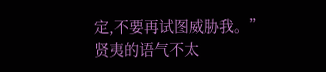定,不要再试图威胁我。”
贤夷的语气不太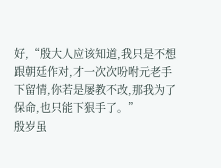好,“殷大人应该知道,我只是不想跟朝廷作对,才一次次吩咐元老手下留情,你若是屡教不改,那我为了保命,也只能下狠手了。”
殷岁虽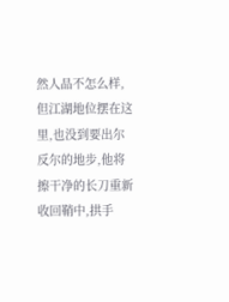然人品不怎么样,但江湖地位摆在这里,也没到要出尔反尔的地步,他将擦干净的长刀重新收回鞘中,拱手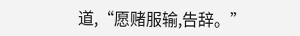道,“愿赌服输,告辞。”